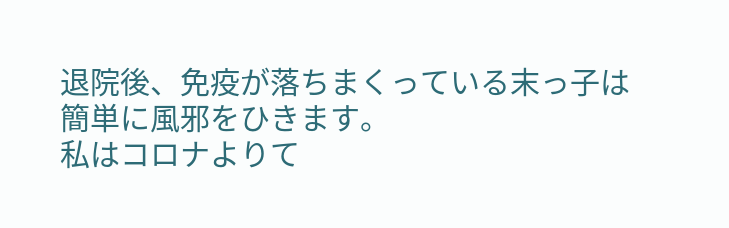退院後、免疫が落ちまくっている末っ子は
簡単に風邪をひきます。
私はコロナよりて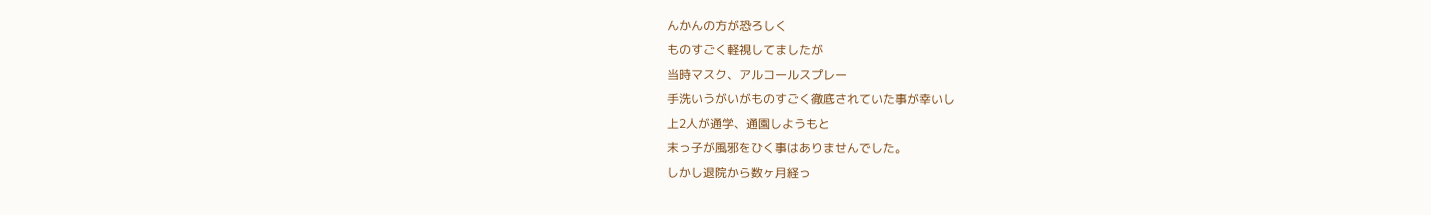んかんの方が恐ろしく
ものすごく軽視してましたが
当時マスク、アルコールスプレー
手洗いうがいがものすごく徹底されていた事が幸いし
上2人が通学、通園しようもと
末っ子が風邪をひく事はありませんでした。
しかし退院から数ヶ月経っ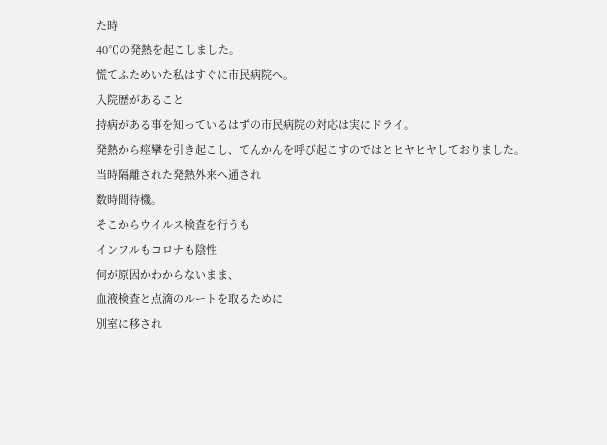た時
40℃の発熱を起こしました。
慌てふためいた私はすぐに市民病院へ。
入院歴があること
持病がある事を知っているはずの市民病院の対応は実にドライ。
発熱から痙攣を引き起こし、てんかんを呼び起こすのではとヒヤヒヤしておりました。
当時隔離された発熱外来へ通され
数時間待機。
そこからウイルス検査を行うも
インフルもコロナも陰性
何が原因かわからないまま、
血液検査と点滴のルートを取るために
別室に移され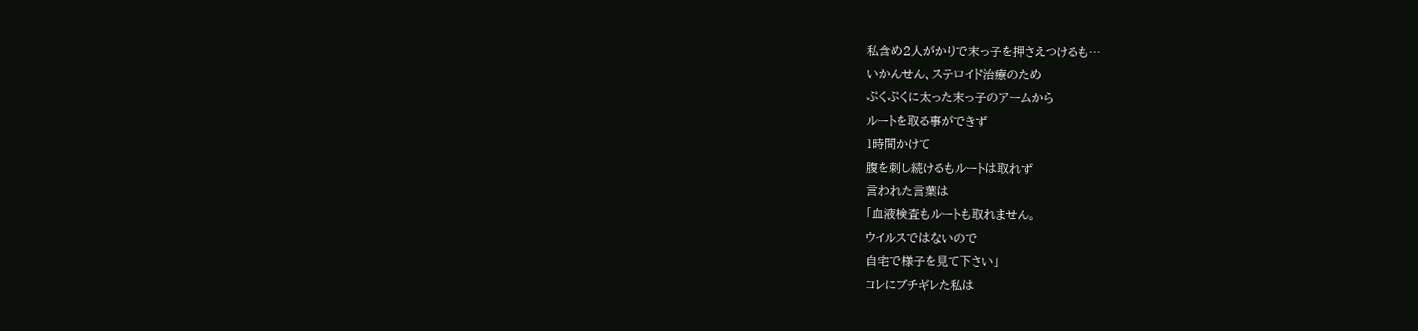私含め2人がかりで末っ子を押さえつけるも…
いかんせん、ステロイド治療のため
ぷくぷくに太った末っ子のアームから
ルートを取る事ができず
1時間かけて
腹を刺し続けるもルートは取れず
言われた言葉は
「血液検査もルートも取れません。
ウイルスではないので
自宅で様子を見て下さい」
コレにブチギレた私は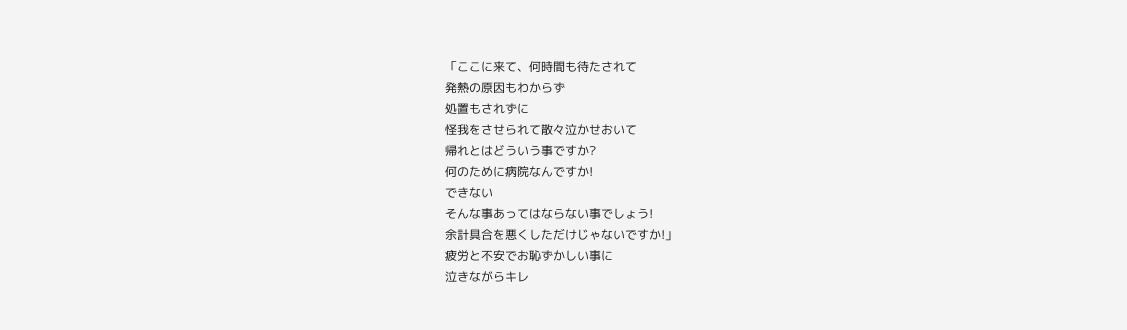「ここに来て、何時間も待たされて
発熱の原因もわからず
処置もされずに
怪我をさせられて散々泣かせおいて
帰れとはどういう事ですか?
何のために病院なんですか!
できない
そんな事あってはならない事でしょう!
余計具合を悪くしただけじゃないですか!」
疲労と不安でお恥ずかしい事に
泣きながらキレ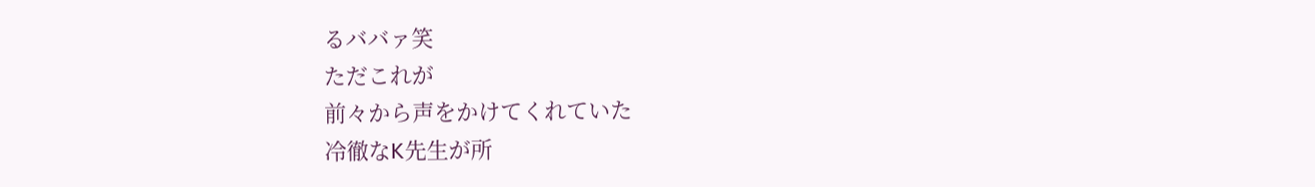るババァ笑
ただこれが
前々から声をかけてくれていた
冷徹なK先生が所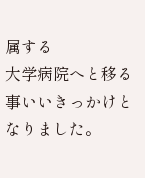属する
大学病院へと移る事いいきっかけとなりました。